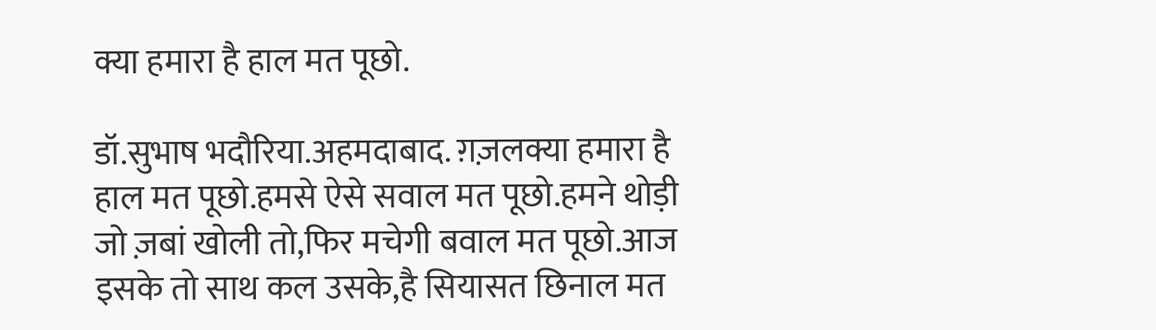क्या हमारा है हाल मत पूछो.

डॉ.सुभाष भदौरिया.अहमदाबाद. ग़ज़लक्या हमारा है हाल मत पूछो.हमसे ऐसे सवाल मत पूछो.हमने थोड़ी जो ज़बां खोली तो,फिर मचेगी बवाल मत पूछो.आज इसके तो साथ कल उसके,है सियासत छिनाल मत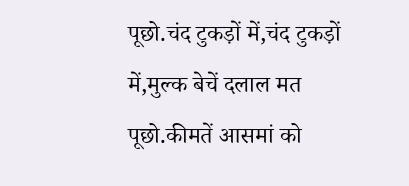पूछो.चंद टुकड़ों में,चंद टुकड़ों में,मुल्क बेचें दलाल मत पूछो.कीमतें आसमां को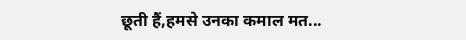छूती हैं,हमसे उनका कमाल मत...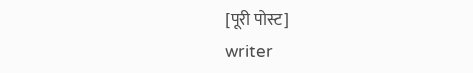[पूरी पोस्ट]
writer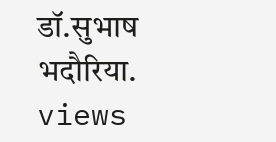डॉ.सुभाष भदौरिया.
views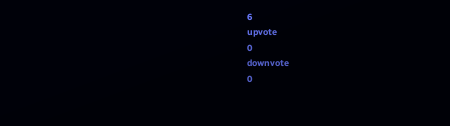6
upvote
0
downvote
0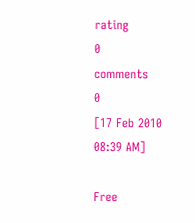rating
0
comments
0
[17 Feb 2010 08:39 AM]

Free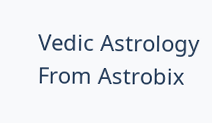Vedic Astrology From Astrobix